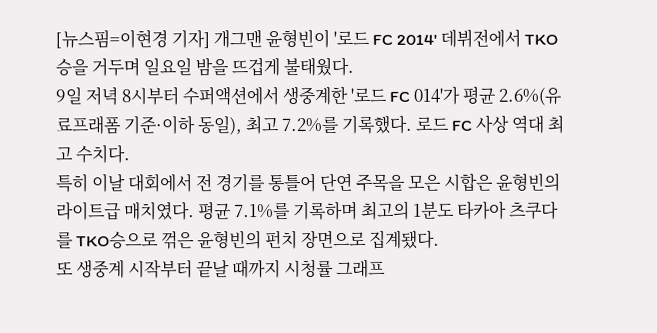[뉴스핌=이현경 기자] 개그맨 윤형빈이 '로드 FC 2014' 데뷔전에서 TKO승을 거두며 일요일 밤을 뜨겁게 불태웠다.
9일 저녁 8시부터 수퍼액션에서 생중계한 '로드 FC 014'가 평균 2.6%(유료프래폼 기준·이하 동일), 최고 7.2%를 기록했다. 로드 FC 사상 역대 최고 수치다.
특히 이날 대회에서 전 경기를 통틀어 단연 주목을 모은 시합은 윤형빈의 라이트급 매치였다. 평균 7.1%를 기록하며 최고의 1분도 타카아 츠쿠다를 TKO승으로 꺾은 윤형빈의 펀치 장면으로 집계됐다.
또 생중계 시작부터 끝날 때까지 시청률 그래프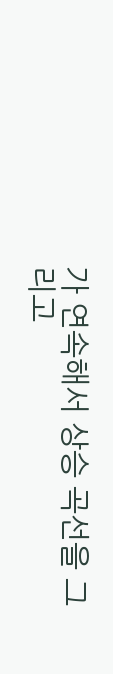가 연속해서 상승 곡선을 그리고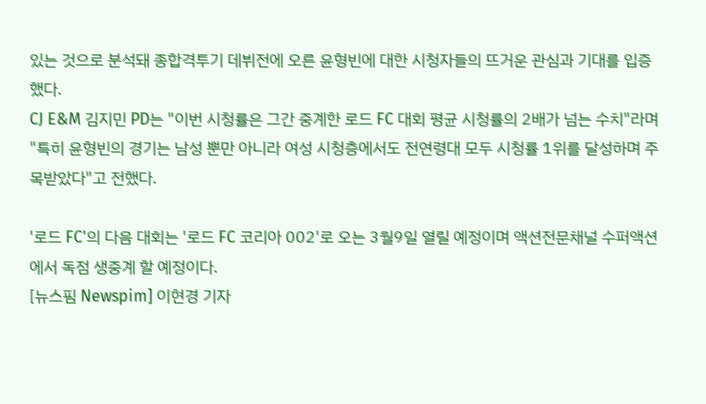있는 것으로 분석돼 종합격투기 데뷔전에 오른 윤형빈에 대한 시청자들의 뜨거운 관심과 기대를 입증했다.
CJ E&M 김지민 PD는 "이번 시청률은 그간 중계한 로드 FC 대회 평균 시청률의 2배가 넘는 수치"라며 "특히 윤형빈의 경기는 남성 뿐만 아니라 여성 시청층에서도 전연령대 모두 시청률 1위를 달성하며 주목받았다"고 전했다.

'로드 FC'의 다음 대회는 '로드 FC 코리아 002'로 오는 3월9일 열릴 예정이며 액션전문채널 수퍼액션에서 독점 생중계 할 예정이다.
[뉴스핌 Newspim] 이현경 기자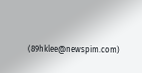(89hklee@newspim.com)